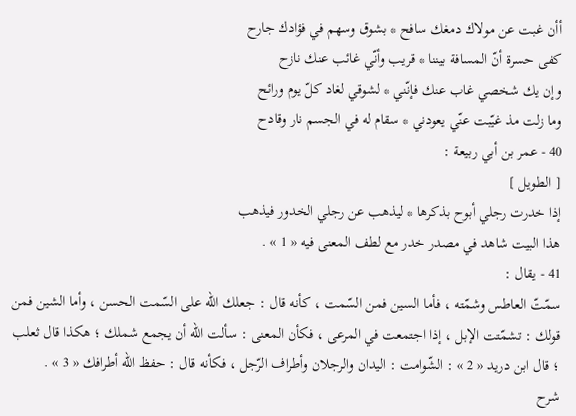أأن غبت عن مولاك دمغك سافح * بشوق وسهم في فؤادك جارح
كفى حسرة أنّ المسافة بيننا * قريب وأنّي غائب عنك نازح
وإن يك شخصي غاب عنك فإنّني * لشوقي لغاد كلّ يوم ورائح
وما زلت مذ غيّبت عنّي يعودني * سقام له في الجسم نار وقادح
40 - عمر بن أبي ربيعة :
[ الطويل ]
إذا خدرت رجلي أبوح بذكرها * ليذهب عن رجلي الخدور فيذهب
هذا البيت شاهد في مصدر خدر مع لطف المعنى فيه « 1 » .
41 - يقال :
سمّتّ العاطس وشمّته ، فأما السين فمن السّمت ، كأنه قال : جعلك اللّه على السّمت الحسن ، وأما الشين فمن قولك : تشمّتت الإبل ، إذا اجتمعت في المرعى ، فكأن المعنى : سألت اللّه أن يجمع شملك ؛ هكذا قال ثعلب ؛ قال ابن دريد « 2 » : الشّوامت : اليدان والرجلان وأطراف الرّجل ، فكأنه قال : حفظ اللّه أطرافك « 3 » .
شرح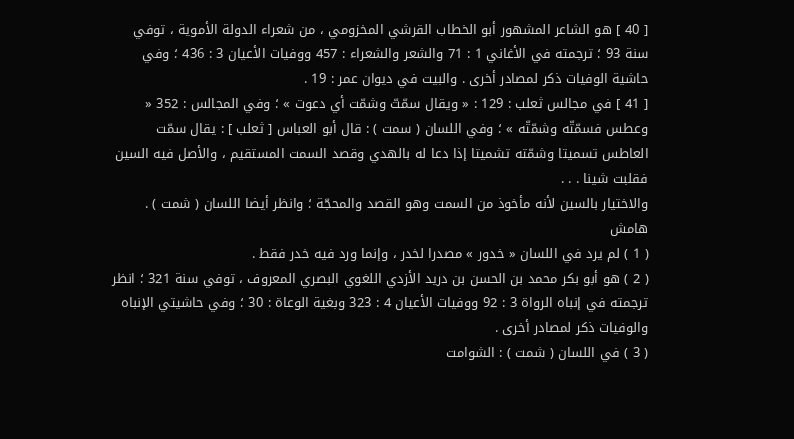[ 40 ] هو الشاعر المشهور أبو الخطاب القرشي المخزومي ، من شعراء الدولة الأموية ، توفي سنة 93 ؛ ترجمته في الأغاني 1 : 71 والشعر والشعراء : 457 ووفيات الأعيان 3 : 436 ؛ وفي حاشية الوفيات ذكر لمصادر أخرى . والبيت في ديوان عمر : 19 .
[ 41 ] في مجالس ثعلب : 129 : « ويقال سمّتّ وشمّت أي دعوت » ؛ وفي المجالس : 352 « وعطس فسمّتّه وشمّتّه » ؛ وفي اللسان ( سمت ) : قال أبو العباس [ ثعلب ] : يقال سمّت العاطس تسميتا وشمّته تشميتا إذا دعا له بالهدي وقصد السمت المستقيم ، والأصل فيه السين فقلبت شينا . . .
والاختيار بالسين لأنه مأخوذ من السمت وهو القصد والمحجّة ؛ وانظر أيضا اللسان ( شمت ) .
هامش
( 1 ) لم يرد في اللسان « خدور » مصدرا لخدر ، وإنما ورد فيه خدر فقط .
( 2 ) هو أبو بكر محمد بن الحسن بن دريد الأزدي اللغوي البصري المعروف ، توفي سنة 321 ؛ انظر ترجمته في إنباه الرواة 3 : 92 ووفيات الأعيان 4 : 323 وبغية الوعاة : 30 ؛ وفي حاشيتي الإنباه والوفيات ذكر لمصادر أخرى .
( 3 ) في اللسان ( شمت ) : الشوامت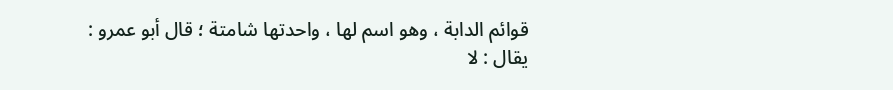قوائم الدابة ، وهو اسم لها ، واحدتها شامتة ؛ قال أبو عمرو :
يقال : لا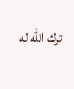ترك اللّه له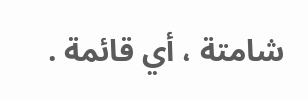شامتة ، أي قائمة .